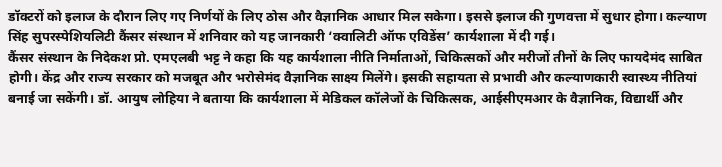डॉक्टरों को इलाज के दौरान लिए गए निर्णयों के लिए ठोस और वैज्ञानिक आधार मिल सकेगा। इससे इलाज की गुणवत्ता में सुधार होगा। कल्याण सिंह सुपरस्पेशियलिटी कैंसर संस्थान में शनिवार को यह जानकारी ‘क्वालिटी ऑफ एविडेंस’ कार्यशाला में दी गई।
कैंसर संस्थान के निदेकश प्रो. एमएलबी भट्ट ने कहा कि यह कार्यशाला नीति निर्माताओं, चिकित्सकों और मरीजों तीनों के लिए फायदेमंद साबित होगी। केंद्र और राज्य सरकार को मजबूत और भरोसेमंद वैज्ञानिक साक्ष्य मिलेंगे। इसकी सहायता से प्रभावी और कल्याणकारी स्वास्थ्य नीतियां बनाई जा सकेंगी। डॉ. आयुष लोहिया ने बताया कि कार्यशाला में मेडिकल कॉलेजों के चिकित्सक, आईसीएमआर के वैज्ञानिक, विद्यार्थी और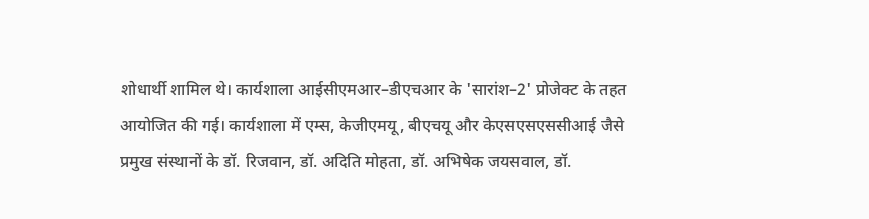शोधार्थी शामिल थे। कार्यशाला आईसीएमआर–डीएचआर के 'सारांश–2' प्रोजेक्ट के तहत आयोजित की गई। कार्यशाला में एम्स, केजीएमयू, बीएचयू और केएसएसएससीआई जैसे प्रमुख संस्थानों के डॉ. रिजवान, डॉ. अदिति मोहता, डॉ. अभिषेक जयसवाल, डॉ.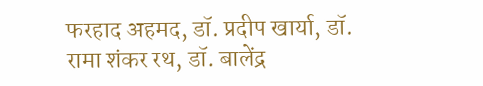फरहाद अहमद, डॉ. प्रदीप खार्या, डॉ. रामा शंकर रथ, डॉ. बालेंद्र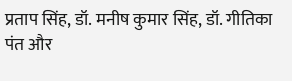प्रताप सिंह, डॉ. मनीष कुमार सिंह, डॉ. गीतिका पंत और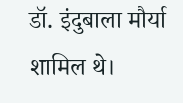डॉ. इंदुबाला मौर्या शामिल थे।